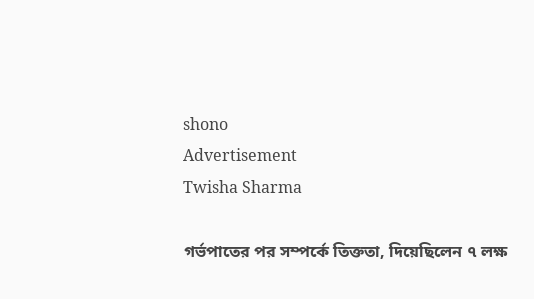shono
Advertisement
Twisha Sharma

গর্ভপাতের পর সম্পর্কে তিক্ততা, দিয়েছিলেন ৭ লক্ষ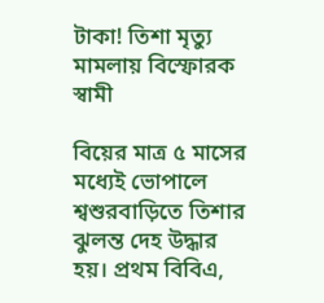টাকা! তিশা মৃত্যু মামলায় বিস্ফোরক স্বামী

বিয়ের মাত্র ৫ মাসের মধ্যেই ভোপালে শ্বশুরবাড়িতে তিশার ঝুলন্ত দেহ উদ্ধার হয়। প্রথম বিবিএ,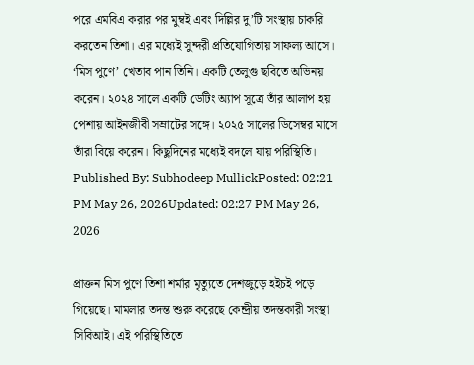পরে এমবিএ করার পর মুম্বই এবং দিল্লির দু’টি সংস্থায় চাকরি করতেন তিশা। এর মধ্যেই সুন্দরী প্রতিযোগিতায় সাফল্য আসে। ‘মিস পুণে’ খেতাব পান তিনি। একটি তেলুগু ছবিতে অভিনয় করেন। ২০২৪ সালে একটি ডেটিং অ্যাপ সূত্রে তাঁর আলাপ হয় পেশায় আইনজীবী সম্রাটের সঙ্গে। ২০২৫ সালের ডিসেম্বর মাসে তাঁরা বিয়ে করেন। কিছুদিনের মধ্যেই বদলে যায় পরিস্থিতি।
Published By: Subhodeep MullickPosted: 02:21 PM May 26, 2026Updated: 02:27 PM May 26, 2026

প্রাক্তন মিস পুণে তিশা শর্মার মৃত্যুতে দেশজুড়ে হইচই পড়ে গিয়েছে। মামলার তদন্ত শুরু করেছে কেন্দ্রীয় তদন্তকারী সংস্থা সিবিআই। এই পরিস্থিতিতে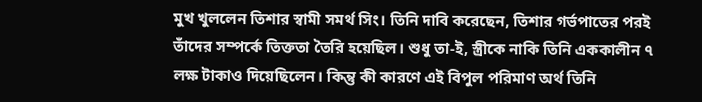মুখ খুললেন তিশার স্বামী সমর্থ সিং। তিনি দাবি করেছেন, তিশার গর্ভপাতের পরই তাঁদের সম্পর্কে তিক্ততা তৈরি হয়েছিল। শুধু তা-ই, স্ত্রীকে নাকি তিনি এককালীন ৭ লক্ষ টাকাও দিয়েছিলেন। কিন্তু কী কারণে এই বিপুল পরিমাণ অর্থ তিনি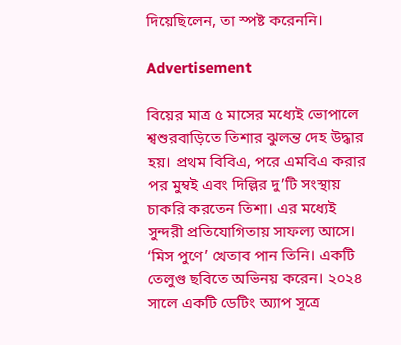দিয়েছিলেন, তা স্পষ্ট করেননি।

Advertisement

বিয়ের মাত্র ৫ মাসের মধ্যেই ভোপালে শ্বশুরবাড়িতে তিশার ঝুলন্ত দেহ উদ্ধার হয়। প্রথম বিবিএ, পরে এমবিএ করার পর মুম্বই এবং দিল্লির দু’টি সংস্থায় চাকরি করতেন তিশা। এর মধ্যেই সুন্দরী প্রতিযোগিতায় সাফল্য আসে। ‘মিস পুণে’ খেতাব পান তিনি। একটি তেলুগু ছবিতে অভিনয় করেন। ২০২৪ সালে একটি ডেটিং অ্যাপ সূত্রে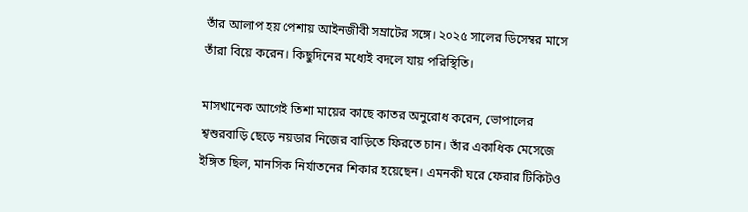তাঁর আলাপ হয় পেশায় আইনজীবী সম্রাটের সঙ্গে। ২০২৫ সালের ডিসেম্বর মাসে তাঁরা বিয়ে করেন। কিছুদিনের মধ্যেই বদলে যায় পরিস্থিতি।

মাসখানেক আগেই তিশা মায়ের কাছে কাতর অনুরোধ করেন, ভোপালের শ্বশুরবাড়ি ছেড়ে নয়ডার নিজের বাড়িতে ফিরতে চান। তাঁর একাধিক মেসেজে ইঙ্গিত ছিল, মানসিক নির্যাতনের শিকার হয়েছেন। এমনকী ঘরে ফেরার টিকিটও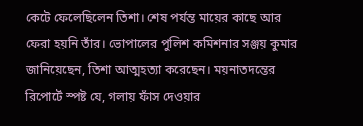কেটে ফেলেছিলেন তিশা। শেষ পর্যন্ত মায়ের কাছে আর ফেরা হয়নি তাঁর। ভোপালের পুলিশ কমিশনার সঞ্জয় কুমার জানিয়েছেন, তিশা আত্মহত্যা করেছেন। ময়নাতদন্তের রিপোর্টে স্পষ্ট যে, গলায় ফাঁস দেওয়ার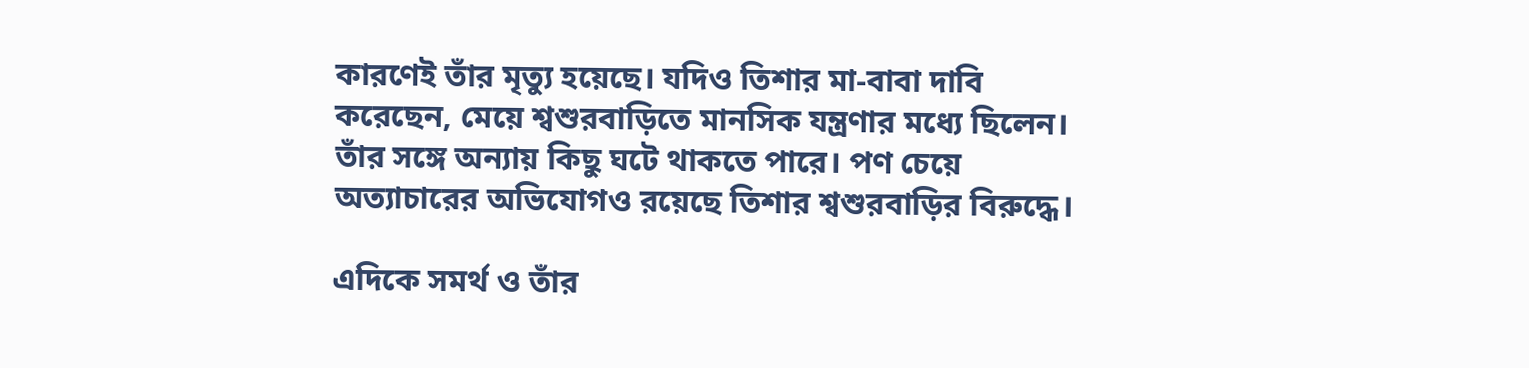কারণেই তাঁর মৃত্যু হয়েছে। যদিও তিশার মা-বাবা দাবি করেছেন, মেয়ে শ্বশুরবাড়িতে মানসিক যন্ত্রণার মধ্যে ছিলেন। তাঁর সঙ্গে অন্যায় কিছু ঘটে থাকতে পারে। পণ চেয়ে অত্যাচারের অভিযোগও রয়েছে তিশার শ্বশুরবাড়ির বিরুদ্ধে।

এদিকে সমর্থ ও তাঁর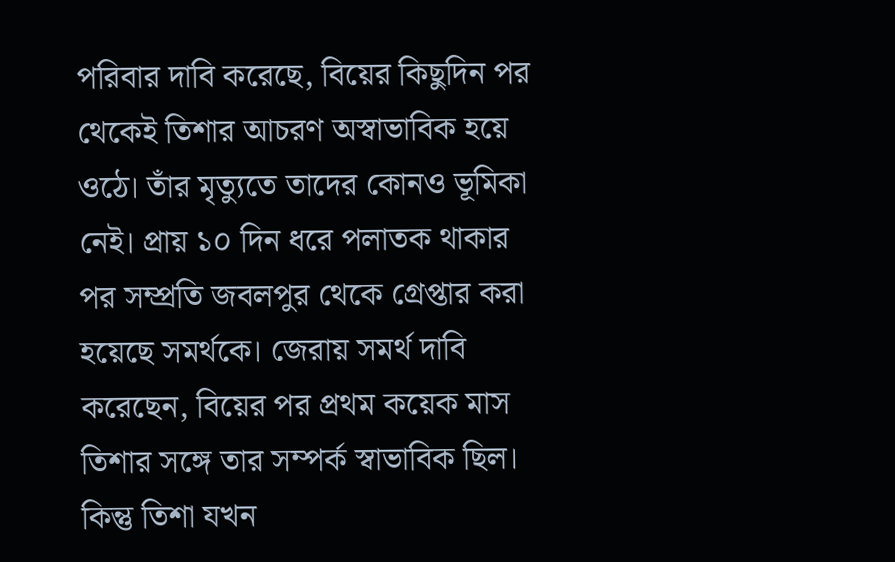পরিবার দাবি করেছে, বিয়ের কিছুদিন পর থেকেই তিশার আচরণ অস্বাভাবিক হয়ে ওঠে। তাঁর মৃত্যুতে তাদের কোনও ভূমিকা নেই। প্রায় ১০ দিন ধরে পলাতক থাকার পর সম্প্রতি জবলপুর থেকে গ্রেপ্তার করা হয়েছে সমর্থকে। জেরায় সমর্থ দাবি করেছেন, বিয়ের পর প্রথম কয়েক মাস তিশার সঙ্গে তার সম্পর্ক স্বাভাবিক ছিল। কিন্তু তিশা যখন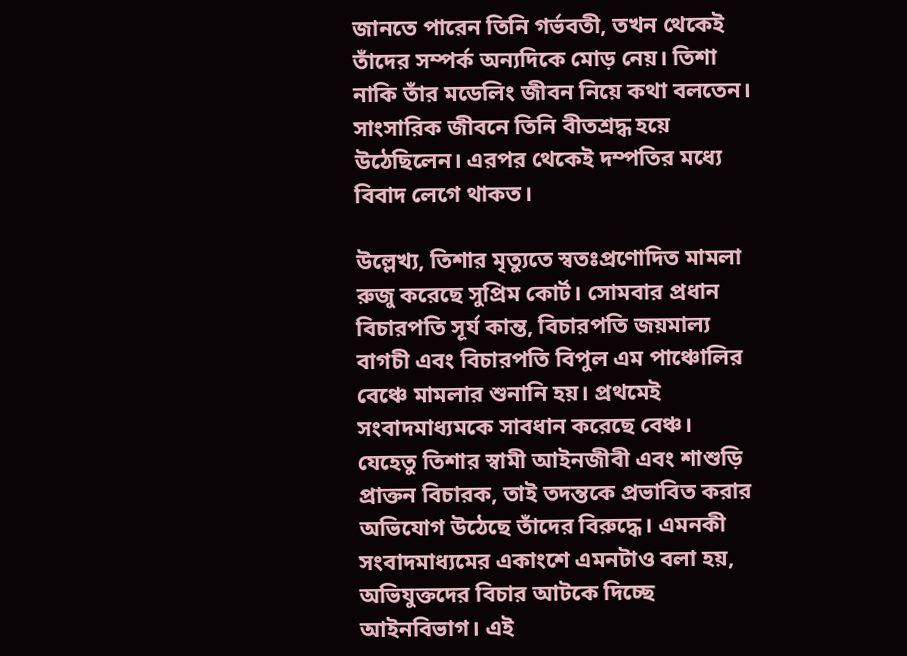জানতে পারেন তিনি গর্ভবতী, তখন থেকেই তাঁদের সম্পর্ক অন্যদিকে মোড় নেয়। তিশা নাকি তাঁর মডেলিং জীবন নিয়ে কথা বলতেন। সাংসারিক জীবনে তিনি বীতশ্রদ্ধ হয়ে উঠেছিলেন। এরপর থেকেই দম্পতির মধ্যে বিবাদ লেগে থাকত।

উল্লেখ্য, তিশার মৃত্যুতে স্বতঃপ্রণোদিত মামলা রুজু করেছে সুপ্রিম কোর্ট। সোমবার প্রধান বিচারপতি সূর্য কান্ত, বিচারপতি জয়মাল্য বাগচী এবং বিচারপতি বিপুল এম পাঞ্চোলির বেঞ্চে মামলার শুনানি হয়। প্রথমেই সংবাদমাধ্যমকে সাবধান করেছে বেঞ্চ। যেহেতু তিশার স্বামী আইনজীবী এবং শাশুড়ি প্রাক্তন বিচারক, তাই তদন্তকে প্রভাবিত করার অভিযোগ উঠেছে তাঁদের বিরুদ্ধে। এমনকী সংবাদমাধ্যমের একাংশে এমনটাও বলা হয়, অভিযুক্তদের বিচার আটকে দিচ্ছে আইনবিভাগ। এই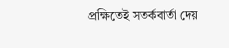প্রক্ষিতেই সতর্কবার্তা দেয়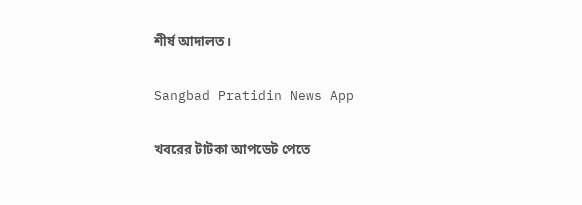শীর্ষ আদালত।

Sangbad Pratidin News App

খবরের টাটকা আপডেট পেতে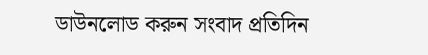ডাউনলোড করুন সংবাদ প্রতিদিন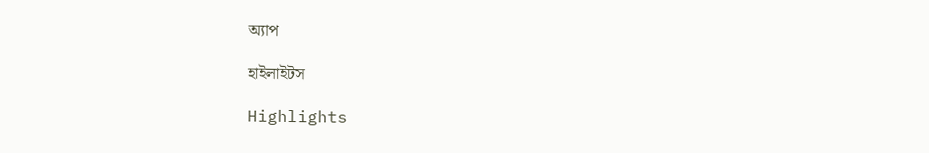অ্যাপ

হাইলাইটস

Highlights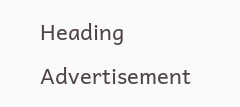Heading
Advertisement